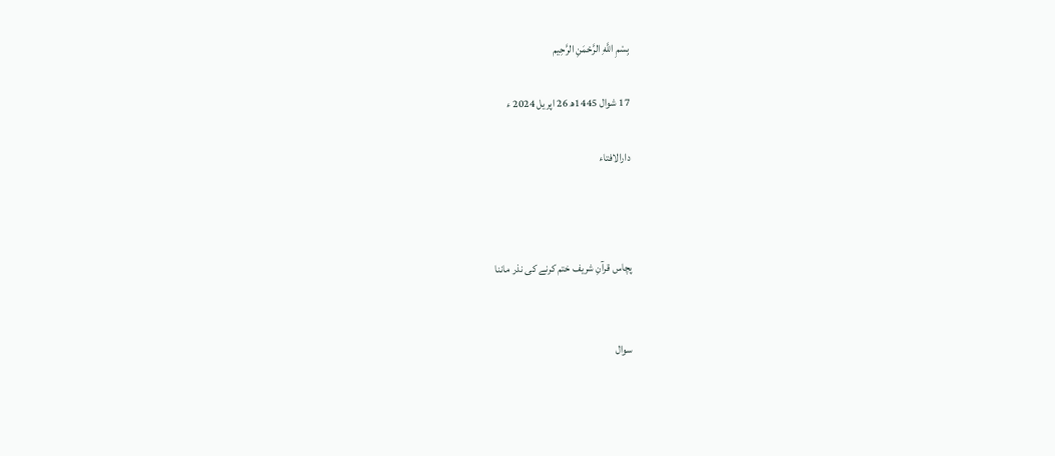بِسْمِ اللَّهِ الرَّحْمَنِ الرَّحِيم

17 شوال 1445ھ 26 اپریل 2024 ء

دارالافتاء



پچاس قرآنِ شریف ختم کرنے کی نذر ماننا


سوال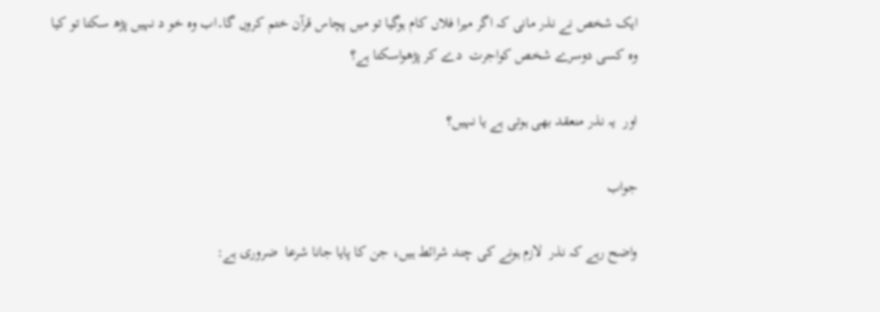ایک شخص نے نذر مانی کہ اگر میرا فلاں کام ہوگیا تو میں پچاس قرآن ختم کروں گا۔اب وہ خو د نہیں پڑھ سکتا تو کیا وہ کسی دوسرے شخص کواجرت  دے کر پڑھواسکتا ہے؟

اور  یہ نذر منعقد بھی ہوتی ہے یا نہیں؟

جواب

واضح رہے کہ نذر  لازم ہونے کی چند شرائط ہیں، جن کا پایا جانا شرعا  ضروری ہے: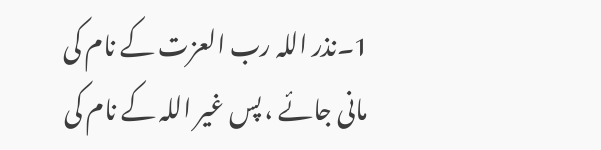1۔نذر اللہ رب العزت کے نام کی مانی جائے ، پس غیر اللہ کے نام کی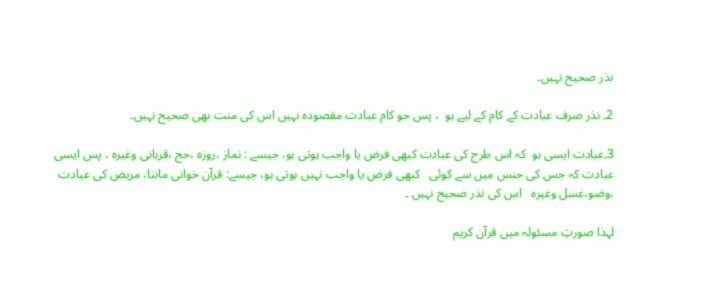نذر صحیح نہیں۔

2۔ نذر صرف عبادت کے کام کے لیے ہو  ، پس جو کام عبادت مقصودہ نہیں اس کی منت بھی صحیح نہیں۔

3۔عبادت ایسی ہو  کہ اس طرح کی عبادت کبھی فرض یا واجب ہوتی ہو، جیسے : نماز ،روزہ ،حج ،قربانی وغیرہ ، پس ایسی عبادت کہ جس کی جنس میں سے کوئی   کبھی فرض یا واجب نہیں ہوتی ہو، جیسے: قرآن خوانی ماننا، مریض کی عیادت ،وضو،غسل وغیرہ   اس کی نذر صحیح نہیں ۔

لہذا صورتِ مسئولہ میں قرآن کریم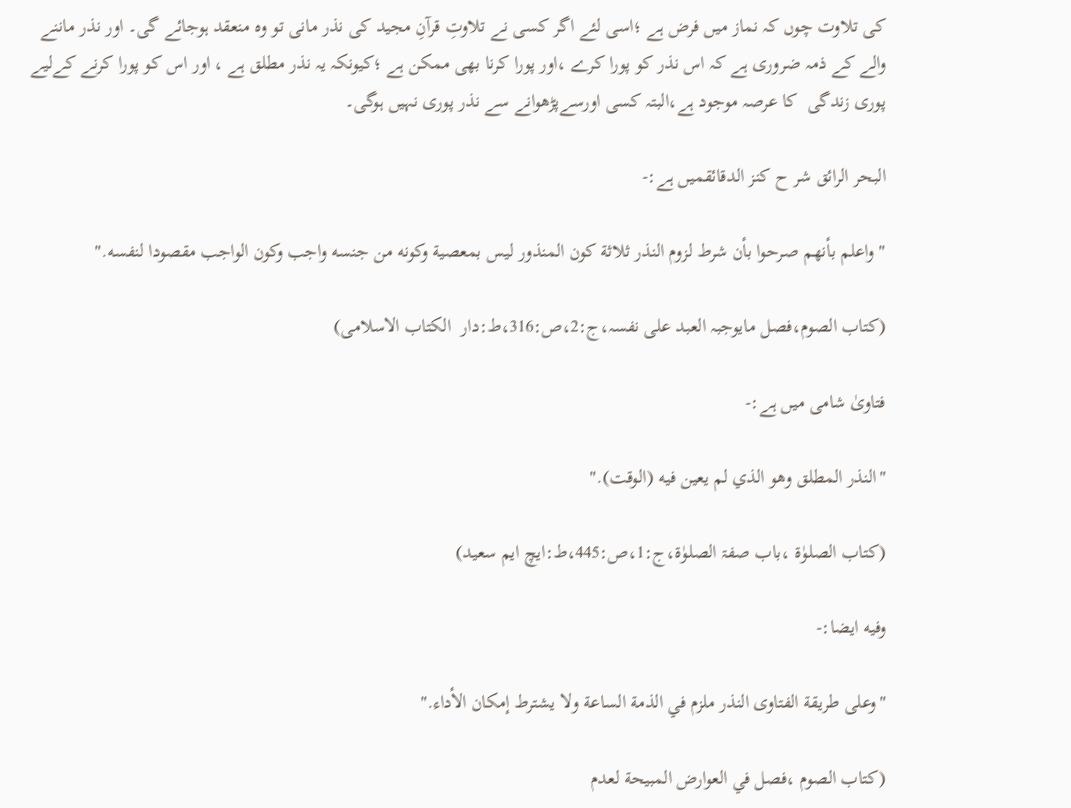کی تلاوت چوں کہ نماز میں فرض ہے ؛اسی لئے اگر کسی نے تلاوتِ قرآنِ مجید کی نذر مانی تو وہ منعقد ہوجائے گی۔ اور نذر ماننے والے کے ذمہ ضروری ہے کہ اس نذر کو پورا کرے ،اور پورا کرنا بھی ممکن ہے ؛کیونکہ یہ نذر مطلق ہے ، اور اس کو پورا کرنے کےلیے پوری زندگی  کا عرصہ موجود ہے،البتہ کسی اورسےپڑھوانے سے نذر پوری نہیں ہوگی۔

البحر الرائق شر ح کنز الدقائقمیں ہے:-

" واعلم بأنهم صرحوا بأن ‌شرط ‌لزوم ‌النذر ثلاثة كون المنذور ليس بمعصية وكونه من جنسه واجب وكون الواجب مقصودا لنفسه."

(کتاب الصوم،فصل مایوجبہ العبد علی نفسہ،ج:2،ص:316،ط:دار  الکتاب الاسلامی)

فتاویٰ شامی میں ہے:-

"النذر ‌المطلق وهو الذي لم يعين فيه (الوقت)."

(کتاب الصلوٰۃ ،باب صفۃ الصلوٰۃ،ج:1،ص:445،ط:ایچ ایم سعید)

وفيه ايضا:-

"وعلى طريقة الفتاوى النذر ملزم في الذمة الساعة ولا يشترط إمكان الأداء."

(کتاب الصوم ،فصل في العوارض المبيحة لعدم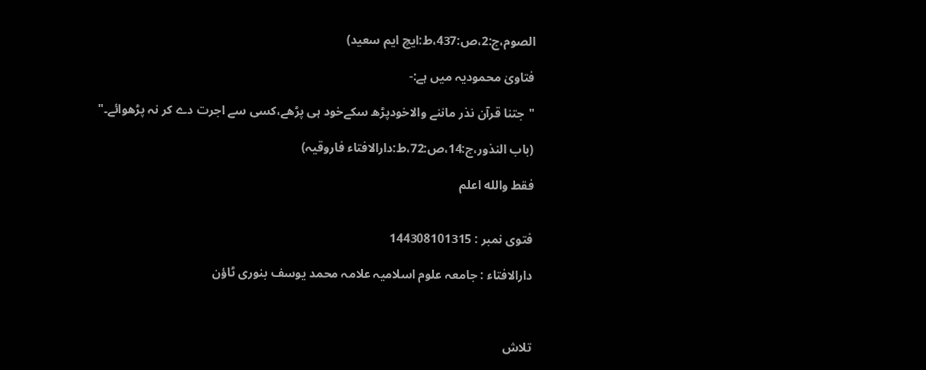الصوم،ج:2،ص:437،ط:ایچ ایم سعید)

فتاویٰ محمودیہ میں ہے:-

"جتنا قرآن نذر ماننے والاخودپڑھ سکےخود ہی پڑھے،کسی سے اجرت دے کر نہ پڑھوائے۔"

(باب النذور،ج:14،ص:72،ط:دارالافتاء فاروقیہ)

فقط والله اعلم


فتوی نمبر : 144308101315

دارالافتاء : جامعہ علوم اسلامیہ علامہ محمد یوسف بنوری ٹاؤن



تلاش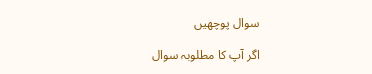سوال پوچھیں

اگر آپ کا مطلوبہ سوال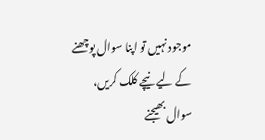موجود نہیں تو اپنا سوال پوچھنے کے لیے نیچے کلک کریں، سوال بھیجنے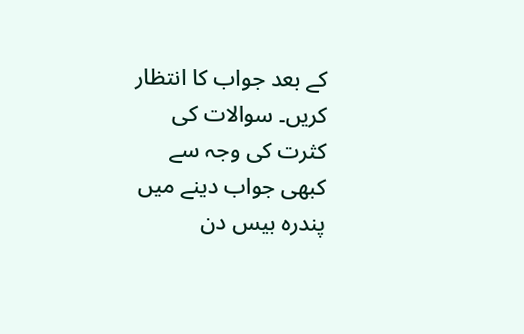کے بعد جواب کا انتظار کریں۔ سوالات کی کثرت کی وجہ سے کبھی جواب دینے میں پندرہ بیس دن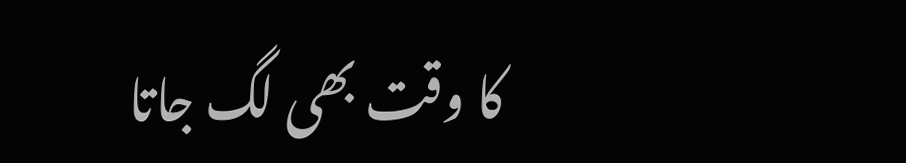کا وقت بھی لگ جاتا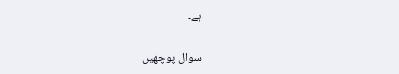ہے۔

سوال پوچھیں